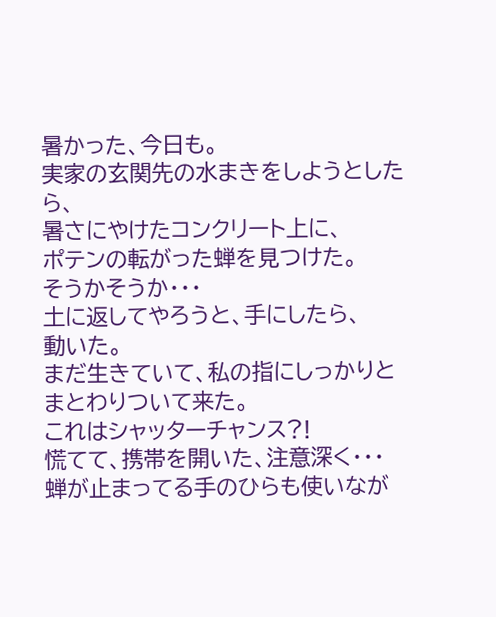暑かった、今日も。
実家の玄関先の水まきをしようとしたら、
暑さにやけたコンクリート上に、
ポテンの転がった蝉を見つけた。
そうかそうか・・・
土に返してやろうと、手にしたら、
動いた。
まだ生きていて、私の指にしっかりとまとわりついて来た。
これはシャッターチャンス?!
慌てて、携帯を開いた、注意深く・・・
蝉が止まってる手のひらも使いなが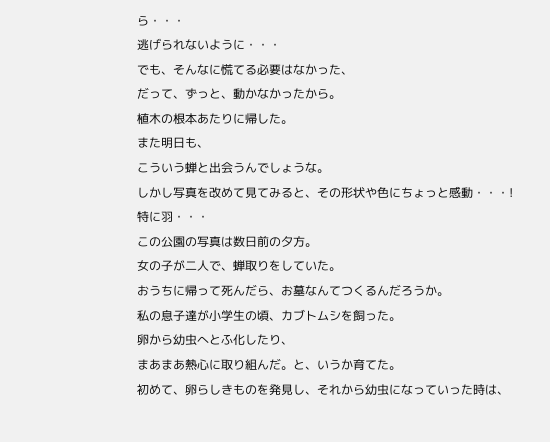ら・・・
逃げられないように・・・
でも、そんなに慌てる必要はなかった、
だって、ずっと、動かなかったから。
植木の根本あたりに帰した。
また明日も、
こういう蝉と出会うんでしょうな。
しかし写真を改めて見てみると、その形状や色にちょっと感動・・・!
特に羽・・・
この公園の写真は数日前の夕方。
女の子が二人で、蝉取りをしていた。
おうちに帰って死んだら、お墓なんてつくるんだろうか。
私の息子達が小学生の頃、カブトムシを飼った。
卵から幼虫へとふ化したり、
まあまあ熱心に取り組んだ。と、いうか育てた。
初めて、卵らしきものを発見し、それから幼虫になっていった時は、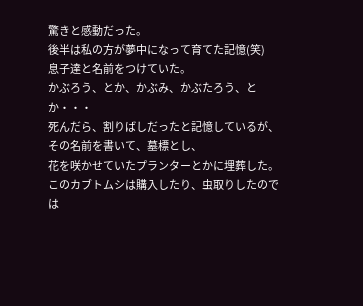驚きと感動だった。
後半は私の方が夢中になって育てた記憶(笑)
息子達と名前をつけていた。
かぶろう、とか、かぶみ、かぶたろう、とか・・・
死んだら、割りばしだったと記憶しているが、
その名前を書いて、墓標とし、
花を咲かせていたプランターとかに埋葬した。
このカブトムシは購入したり、虫取りしたのでは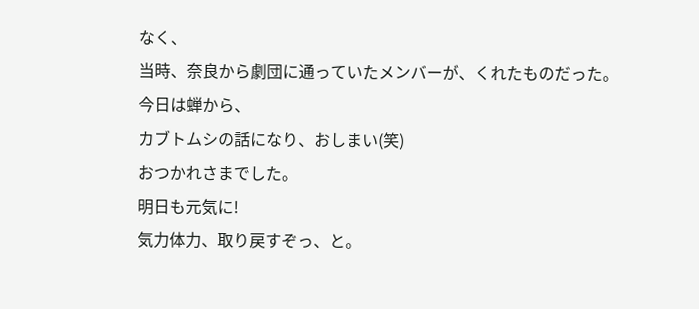なく、
当時、奈良から劇団に通っていたメンバーが、くれたものだった。
今日は蝉から、
カブトムシの話になり、おしまい(笑)
おつかれさまでした。
明日も元気に!
気力体力、取り戻すぞっ、と。